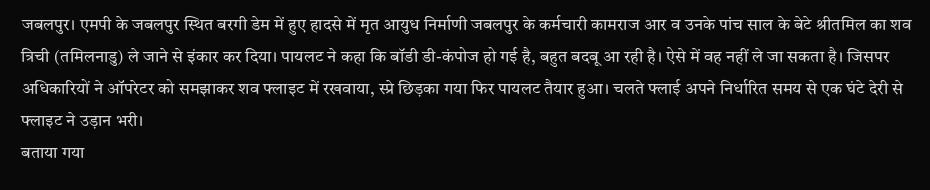जबलपुर। एमपी के जबलपुर स्थित बरगी डेम में हुए हादसे में मृत आयुध निर्माणी जबलपुर के कर्मचारी कामराज आर व उनके पांच साल के बेटे श्रीतमिल का शव त्रिची (तमिलनाडु) ले जाने से इंकार कर दिया। पायलट ने कहा कि बॉडी डी-कंपोज हो गई है, बहुत बदबू आ रही है। ऐसे में वह नहीं ले जा सकता है। जिसपर अधिकारियों ने ऑपरेटर को समझाकर शव फ्लाइट में रखवाया, स्प्रे छिड़का गया फिर पायलट तैयार हुआ। चलते फ्लाई अपने निर्धारित समय से एक घंटे देरी से फ्लाइट ने उड़ान भरी।
बताया गया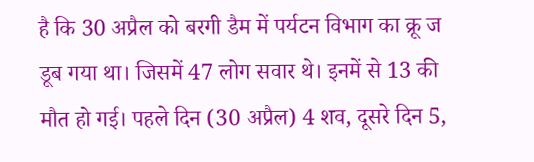है कि 30 अप्रैल को बरगी डैम में पर्यटन विभाग का क्रू ज डूब गया था। जिसमें 47 लोग सवार थे। इनमें से 13 की मौत हो गई। पहले दिन (30 अप्रैल) 4 शव, दूसरे दिन 5,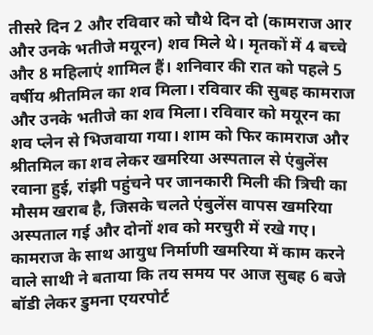तीसरे दिन 2 और रविवार को चौथे दिन दो (कामराज आर और उनके भतीजे मयूरन) शव मिले थे। मृतकों में 4 बच्चे और 8 महिलाएं शामिल हैं। शनिवार की रात को पहले 5 वर्षीय श्रीतमिल का शव मिला। रविवार की सुबह कामराज और उनके भतीजे का शव मिला। रविवार को मयूरन का शव प्लेन से भिजवाया गया। शाम को फिर कामराज और श्रीतमिल का शव लेकर खमरिया अस्पताल से एंबुलेंस रवाना हुई, रांझी पहुंचने पर जानकारी मिली की त्रिची का मौसम खराब है, जिसके चलते एंबुलेंस वापस खमरिया अस्पताल गई और दोनों शव को मरचुरी में रखे गए। कामराज के साथ आयुध निर्माणी खमरिया में काम करने वाले साथी ने बताया कि तय समय पर आज सुबह 6 बजे बॉडी लेकर डुमना एयरपोर्ट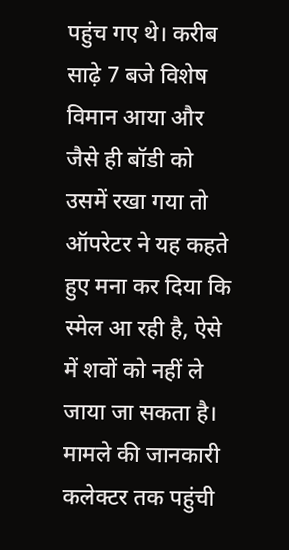पहुंच गए थे। करीब साढ़े 7 बजे विशेष विमान आया और जैसे ही बॉडी को उसमें रखा गया तो ऑपरेटर ने यह कहते हुए मना कर दिया कि स्मेल आ रही है, ऐसे में शवों को नहीं ले जाया जा सकता है। मामले की जानकारी कलेक्टर तक पहुंची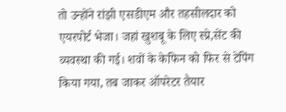तो उन्होंने रांझी एसडीएम और तहसीलदार को एयरपोर्ट भेजा। जहां खुशबू के लिए स्प्रे,सेंट की व्यवस्था की गई। शवों के केफिन को फिर से टेपिंग किया गया, तब जाकर ऑपरेटर तैयार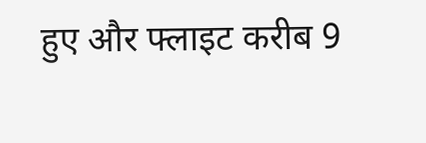हुए और फ्लाइट करीब 9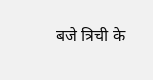बजे त्रिची के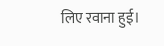लिए रवाना हुई।